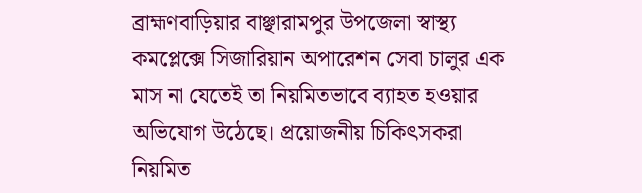ব্রাহ্মণবাড়িয়ার বাঞ্ছারামপুর উপজেলা স্বাস্থ্য কমপ্লেক্সে সিজারিয়ান অপারেশন সেবা চালুর এক মাস না যেতেই তা নিয়মিতভাবে ব্যাহত হওয়ার অভিযোগ উঠেছে। প্রয়োজনীয় চিকিৎসকরা নিয়মিত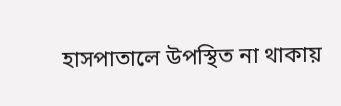হাসপাতালে উপস্থিত না থাকায়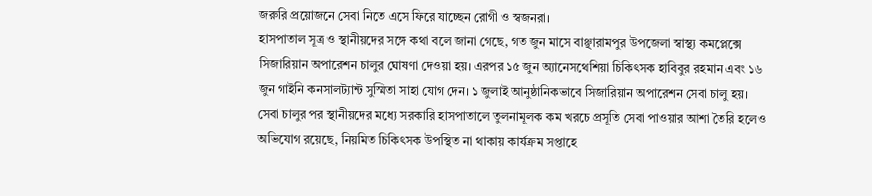জরুরি প্রয়োজনে সেবা নিতে এসে ফিরে যাচ্ছেন রোগী ও স্বজনরা।
হাসপাতাল সূত্র ও স্থানীয়দের সঙ্গে কথা বলে জানা গেছে, গত জুন মাসে বাঞ্ছারামপুর উপজেলা স্বাস্থ্য কমপ্লেক্সে সিজারিয়ান অপারেশন চালুর ঘোষণা দেওয়া হয়। এরপর ১৫ জুন অ্যানেসথেশিয়া চিকিৎসক হাবিবুর রহমান এবং ১৬ জুন গাইনি কনসালট্যান্ট সুস্মিতা সাহা যোগ দেন। ১ জুলাই আনুষ্ঠানিকভাবে সিজারিয়ান অপারেশন সেবা চালু হয়।
সেবা চালুর পর স্থানীয়দের মধ্যে সরকারি হাসপাতালে তুলনামূলক কম খরচে প্রসূতি সেবা পাওয়ার আশা তৈরি হলেও অভিযোগ রয়েছে, নিয়মিত চিকিৎসক উপস্থিত না থাকায় কার্যক্রম সপ্তাহে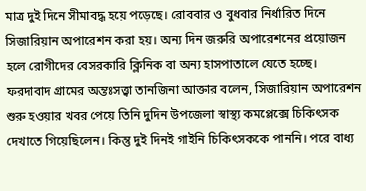মাত্র দুই দিনে সীমাবদ্ধ হয়ে পড়েছে। রোববার ও বুধবার নির্ধারিত দিনে সিজারিয়ান অপারেশন করা হয়। অন্য দিন জরুরি অপারেশনের প্রয়োজন হলে রোগীদের বেসরকারি ক্লিনিক বা অন্য হাসপাতালে যেতে হচ্ছে।
ফরদাবাদ গ্রামের অন্তঃসত্ত্বা তানজিনা আক্তার বলেন, সিজারিয়ান অপারেশন শুরু হওয়ার খবর পেয়ে তিনি দুদিন উপজেলা স্বাস্থ্য কমপ্লেক্সে চিকিৎসক দেখাতে গিয়েছিলেন। কিন্তু দুই দিনই গাইনি চিকিৎসককে পাননি। পরে বাধ্য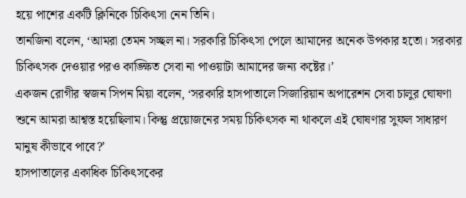হয়ে পাশের একটি ক্লিনিকে চিকিৎসা নেন তিনি।
তানজিনা বলেন, ‘আমরা তেমন সচ্ছল না। সরকারি চিকিৎসা পেলে আমাদের অনেক উপকার হতো। সরকার চিকিৎসক দেওয়ার পরও কাঙ্ক্ষিত সেবা না পাওয়াটা আমাদের জন্য কষ্টের।’
একজন রোগীর স্বজন সিপন মিয়া বলেন, ‘সরকারি হাসপাতালে সিজারিয়ান অপারেশন সেবা চালুর ঘোষণা শুনে আমরা আশ্বস্ত হয়েছিলাম। কিন্তু প্রয়োজনের সময় চিকিৎসক না থাকলে এই ঘোষণার সুফল সাধারণ মানুষ কীভাবে পাবে?’
হাসপাতালের একাধিক চিকিৎসকের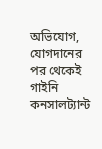অভিযোগ, যোগদানের পর থেকেই গাইনি কনসালট্যান্ট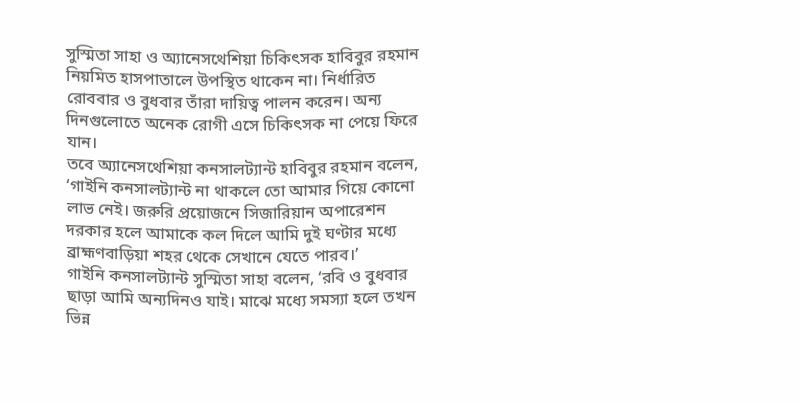সুস্মিতা সাহা ও অ্যানেসথেশিয়া চিকিৎসক হাবিবুর রহমান নিয়মিত হাসপাতালে উপস্থিত থাকেন না। নির্ধারিত রোববার ও বুধবার তাঁরা দায়িত্ব পালন করেন। অন্য দিনগুলোতে অনেক রোগী এসে চিকিৎসক না পেয়ে ফিরে যান।
তবে অ্যানেসথেশিয়া কনসালট্যান্ট হাবিবুর রহমান বলেন, ‘গাইনি কনসালট্যান্ট না থাকলে তো আমার গিয়ে কোনো লাভ নেই। জরুরি প্রয়োজনে সিজারিয়ান অপারেশন দরকার হলে আমাকে কল দিলে আমি দুই ঘণ্টার মধ্যে ব্রাহ্মণবাড়িয়া শহর থেকে সেখানে যেতে পারব।’
গাইনি কনসালট্যান্ট সুস্মিতা সাহা বলেন, ‘রবি ও বুধবার ছাড়া আমি অন্যদিনও যাই। মাঝে মধ্যে সমস্যা হলে তখন ভিন্ন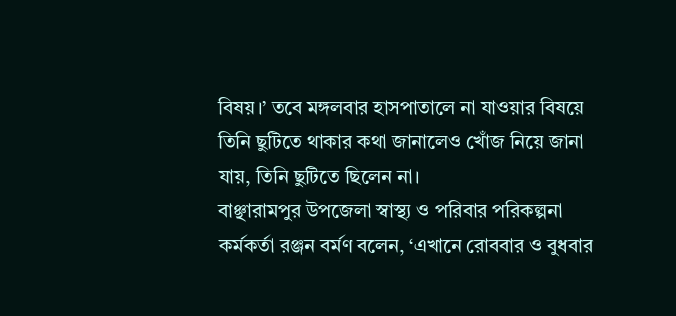বিষয়।’ তবে মঙ্গলবার হাসপাতালে না যাওয়ার বিষয়ে তিনি ছুটিতে থাকার কথা জানালেও খোঁজ নিয়ে জানা যায়, তিনি ছুটিতে ছিলেন না।
বাঞ্ছারামপুর উপজেলা স্বাস্থ্য ও পরিবার পরিকল্পনা কর্মকর্তা রঞ্জন বর্মণ বলেন, ‘এখানে রোববার ও বুধবার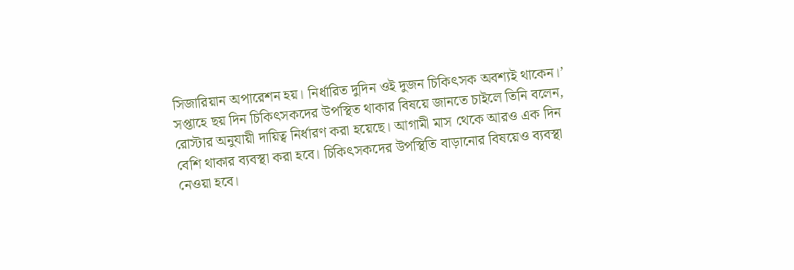সিজারিয়ান অপারেশন হয়। নির্ধারিত দুদিন ওই দুজন চিকিৎসক অবশ্যই থাকেন।’
সপ্তাহে ছয় দিন চিকিৎসকদের উপস্থিত থাকার বিষয়ে জানতে চাইলে তিনি বলেন, রোস্টার অনুযায়ী দায়িত্ব নির্ধারণ করা হয়েছে। আগামী মাস থেকে আরও এক দিন বেশি থাকার ব্যবস্থা করা হবে। চিকিৎসকদের উপস্থিতি বাড়ানোর বিষয়েও ব্যবস্থা নেওয়া হবে।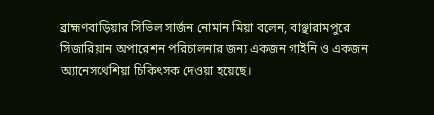ব্রাহ্মণবাড়িয়ার সিভিল সার্জন নোমান মিয়া বলেন, বাঞ্ছারামপুরে সিজারিয়ান অপারেশন পরিচালনার জন্য একজন গাইনি ও একজন অ্যানেসথেশিয়া চিকিৎসক দেওয়া হয়েছে।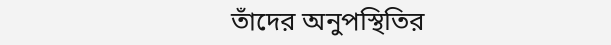তাঁদের অনুপস্থিতির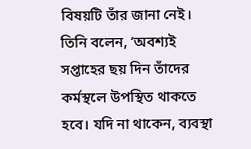বিষয়টি তাঁর জানা নেই।
তিনি বলেন, ‘অবশ্যই সপ্তাহের ছয় দিন তাঁদের কর্মস্থলে উপস্থিত থাকতে হবে। যদি না থাকেন, ব্যবস্থা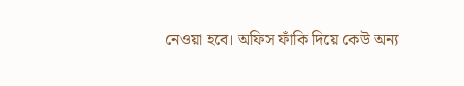নেওয়া হবে। অফিস ফাঁকি দিয়ে কেউ অন্য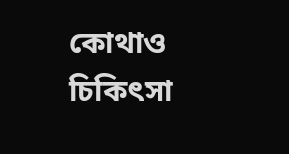কোথাও চিকিৎসা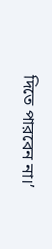দিতে পারবেন না।’